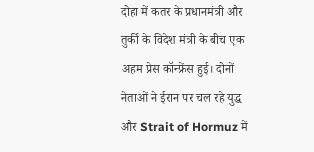दोहा में कतर के प्रधानमंत्री और तुर्की के विदेश मंत्री के बीच एक अहम प्रेस कॉन्फ्रेंस हुई। दोनों नेताओं ने ईरान पर चल रहे युद्ध और Strait of Hormuz में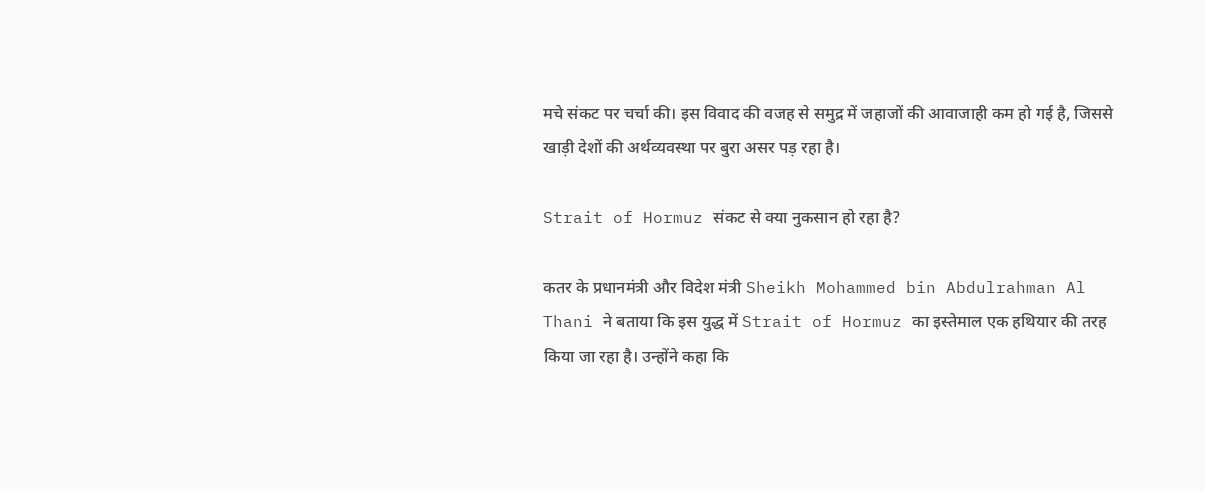मचे संकट पर चर्चा की। इस विवाद की वजह से समुद्र में जहाजों की आवाजाही कम हो गई है, जिससे खाड़ी देशों की अर्थव्यवस्था पर बुरा असर पड़ रहा है।

Strait of Hormuz संकट से क्या नुकसान हो रहा है?

कतर के प्रधानमंत्री और विदेश मंत्री Sheikh Mohammed bin Abdulrahman Al Thani ने बताया कि इस युद्ध में Strait of Hormuz का इस्तेमाल एक हथियार की तरह किया जा रहा है। उन्होंने कहा कि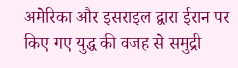अमेरिका और इसराइल द्वारा ईरान पर किए गए युद्ध की वजह से समुद्री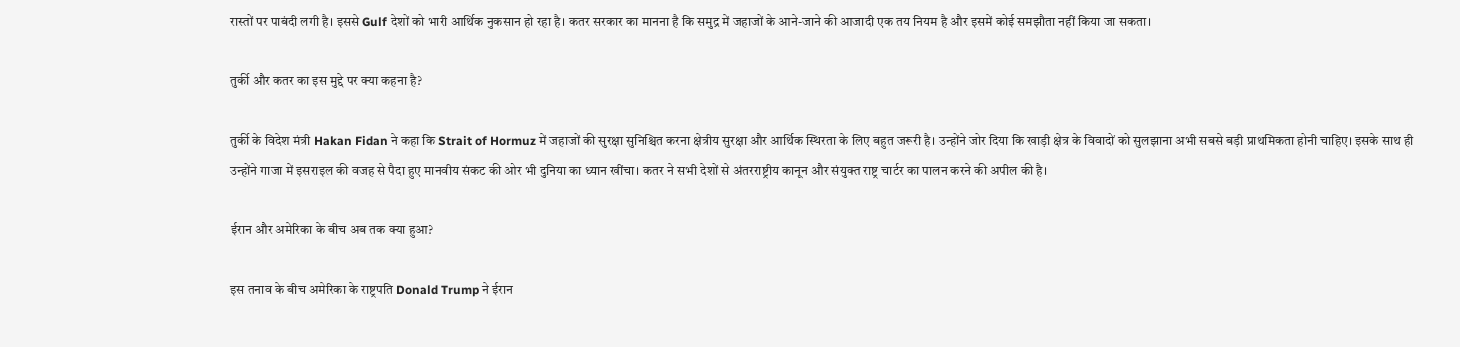रास्तों पर पाबंदी लगी है। इससे Gulf देशों को भारी आर्थिक नुकसान हो रहा है। कतर सरकार का मानना है कि समुद्र में जहाजों के आने-जाने की आजादी एक तय नियम है और इसमें कोई समझौता नहीं किया जा सकता।

तुर्की और कतर का इस मुद्दे पर क्या कहना है?

तुर्की के विदेश मंत्री Hakan Fidan ने कहा कि Strait of Hormuz में जहाजों की सुरक्षा सुनिश्चित करना क्षेत्रीय सुरक्षा और आर्थिक स्थिरता के लिए बहुत जरूरी है। उन्होंने जोर दिया कि खाड़ी क्षेत्र के विवादों को सुलझाना अभी सबसे बड़ी प्राथमिकता होनी चाहिए। इसके साथ ही उन्होंने गाजा में इसराइल की वजह से पैदा हुए मानवीय संकट की ओर भी दुनिया का ध्यान खींचा। कतर ने सभी देशों से अंतरराष्ट्रीय कानून और संयुक्त राष्ट्र चार्टर का पालन करने की अपील की है।

ईरान और अमेरिका के बीच अब तक क्या हुआ?

इस तनाव के बीच अमेरिका के राष्ट्रपति Donald Trump ने ईरान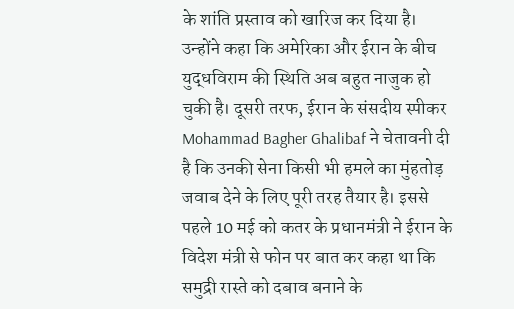के शांति प्रस्ताव को खारिज कर दिया है। उन्होंने कहा कि अमेरिका और ईरान के बीच युद्धविराम की स्थिति अब बहुत नाजुक हो चुकी है। दूसरी तरफ, ईरान के संसदीय स्पीकर Mohammad Bagher Ghalibaf ने चेतावनी दी है कि उनकी सेना किसी भी हमले का मुंहतोड़ जवाब देने के लिए पूरी तरह तैयार है। इससे पहले 10 मई को कतर के प्रधानमंत्री ने ईरान के विदेश मंत्री से फोन पर बात कर कहा था कि समुद्री रास्ते को दबाव बनाने के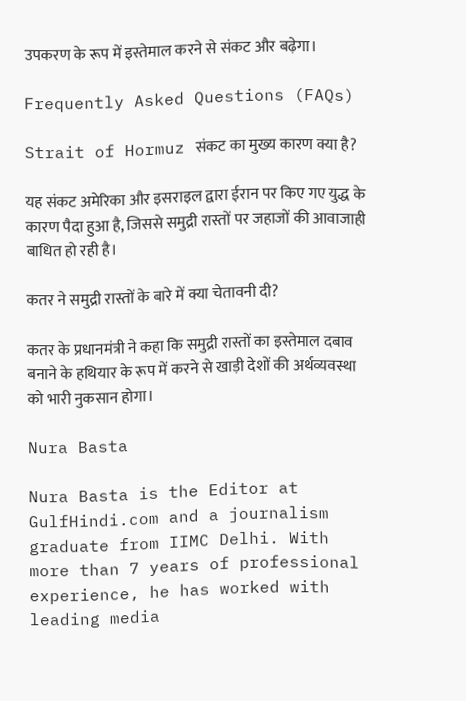उपकरण के रूप में इस्तेमाल करने से संकट और बढ़ेगा।

Frequently Asked Questions (FAQs)

Strait of Hormuz संकट का मुख्य कारण क्या है?

यह संकट अमेरिका और इसराइल द्वारा ईरान पर किए गए युद्ध के कारण पैदा हुआ है, जिससे समुद्री रास्तों पर जहाजों की आवाजाही बाधित हो रही है।

कतर ने समुद्री रास्तों के बारे में क्या चेतावनी दी?

कतर के प्रधानमंत्री ने कहा कि समुद्री रास्तों का इस्तेमाल दबाव बनाने के हथियार के रूप में करने से खाड़ी देशों की अर्थव्यवस्था को भारी नुकसान होगा।

Nura Basta

Nura Basta is the Editor at GulfHindi.com and a journalism graduate from IIMC Delhi. With more than 7 years of professional experience, he has worked with leading media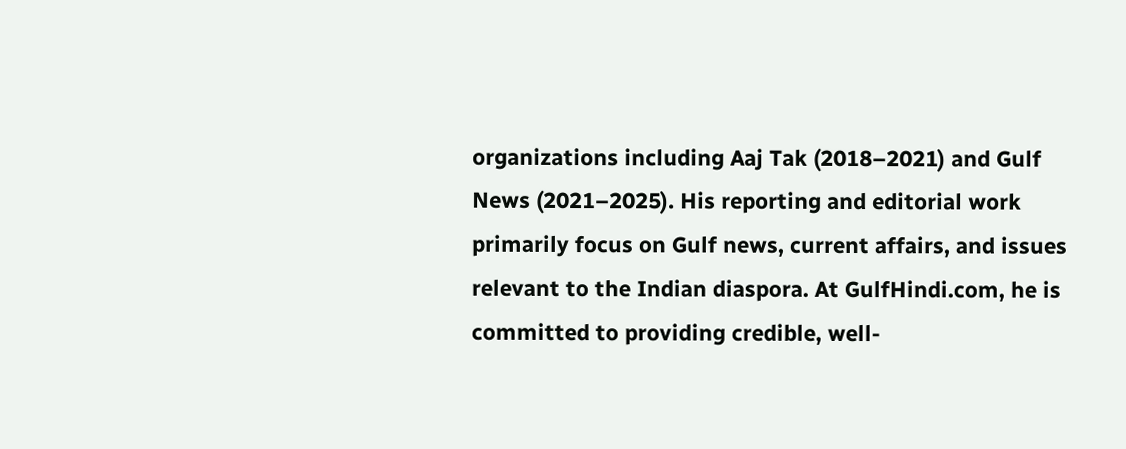organizations including Aaj Tak (2018–2021) and Gulf News (2021–2025). His reporting and editorial work primarily focus on Gulf news, current affairs, and issues relevant to the Indian diaspora. At GulfHindi.com, he is committed to providing credible, well-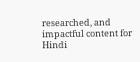researched, and impactful content for Hindi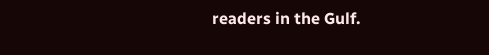readers in the Gulf.